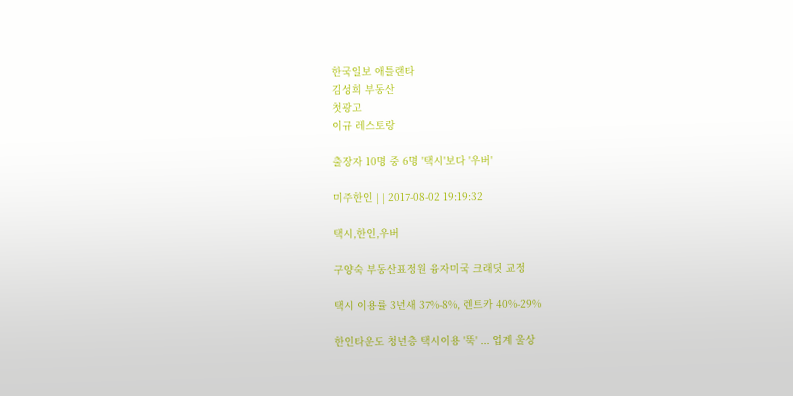한국일보 애틀랜타
김성희 부동산
첫광고
이규 레스토랑

출장자 10명 중 6명 '택시'보다 '우버'

미주한인 | | 2017-08-02 19:19:32

택시,한인,우버

구양숙 부동산표정원 융자미국 크래딧 교정

택시 이용률 3년새 37%-8%, 렌트카 40%-29%

한인타운도 청년층 택시이용 '뚝' ... 업계 울상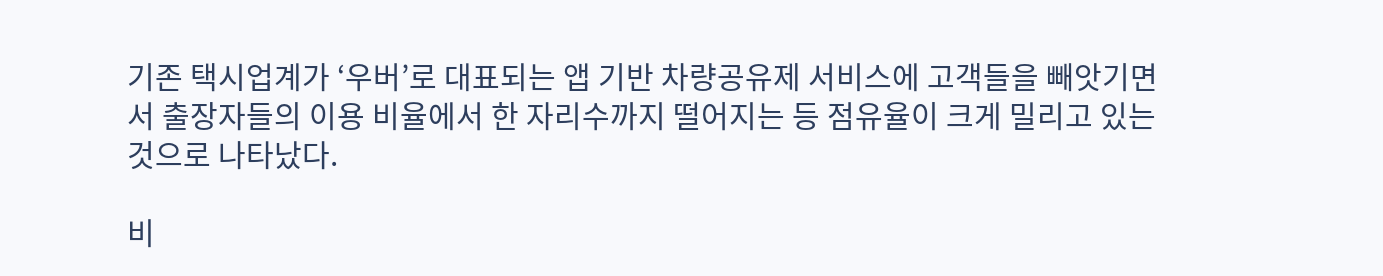기존 택시업계가 ‘우버’로 대표되는 앱 기반 차량공유제 서비스에 고객들을 빼앗기면서 출장자들의 이용 비율에서 한 자리수까지 떨어지는 등 점유율이 크게 밀리고 있는 것으로 나타났다.

비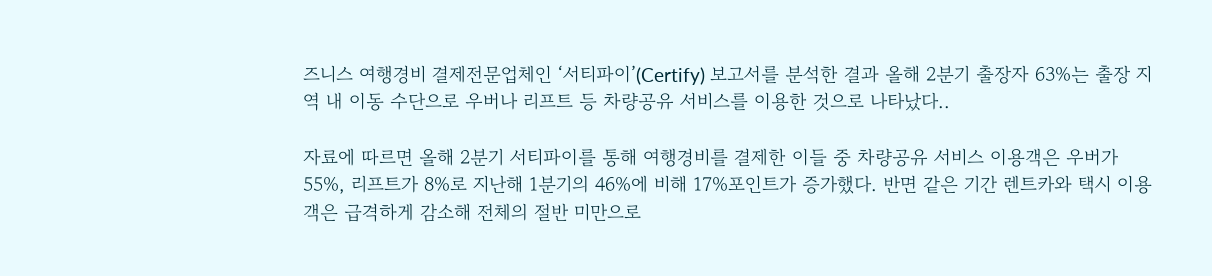즈니스 여행경비 결제전문업체인 ‘서티파이’(Certify) 보고서를 분석한 결과 올해 2분기 출장자 63%는 출장 지역 내 이동 수단으로 우버나 리프트 등 차량공유 서비스를 이용한 것으로 나타났다..

자료에 따르면 올해 2분기 서티파이를 통해 여행경비를 결제한 이들 중 차량공유 서비스 이용객은 우버가 55%, 리프트가 8%로 지난해 1분기의 46%에 비해 17%포인트가 증가했다. 반면 같은 기간 렌트카와 택시 이용객은 급격하게 감소해 전체의 절반 미만으로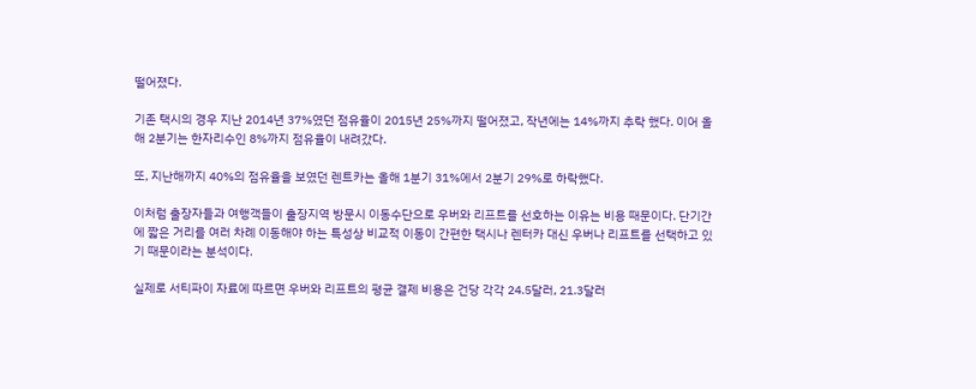떨어졌다.

기존 택시의 경우 지난 2014년 37%였던 점유율이 2015년 25%까지 떨어졌고, 작년에는 14%까지 추락 했다. 이어 올해 2분기는 한자리수인 8%까지 점유율이 내려갔다.

또, 지난해까지 40%의 점유율을 보였던 렌트카는 올해 1분기 31%에서 2분기 29%로 하락했다.

이처럼 출장자들과 여행객들이 출장지역 방문시 이동수단으로 우버와 리프트를 선호하는 이유는 비용 때문이다. 단기간에 짧은 거리를 여러 차례 이동해야 하는 특성상 비교적 이동이 간편한 택시나 렌터카 대신 우버나 리프트를 선택하고 있기 때문이라는 분석이다.

실제로 서티파이 자료에 따르면 우버와 리프트의 평균 결제 비용은 건당 각각 24.5달러, 21.3달러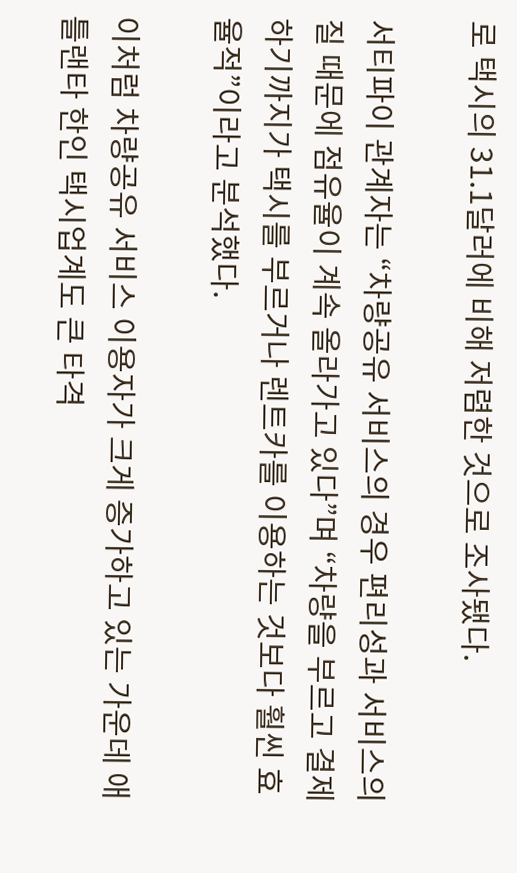로 택시의 31.1달러에 비해 저렴한 것으로 조사됐다.

서티파이 관계자는 “차량공유 서비스의 경우 편리성과 서비스의 질 때문에 점유율이 계속 올라가고 있다”며 “차량을 부르고 결제하기까지가 택시를 부르거나 렌트카를 이용하는 것보다 훨씬 효율적”이라고 분석했다.

이처럼 차량공유 서비스 이용자가 크게 증가하고 있는 가운데 애틀랜타 한인 택시업계도 큰 타격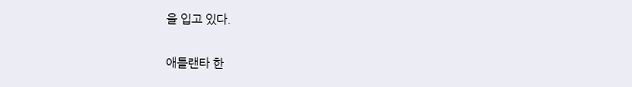을 입고 있다.

애틀랜타 한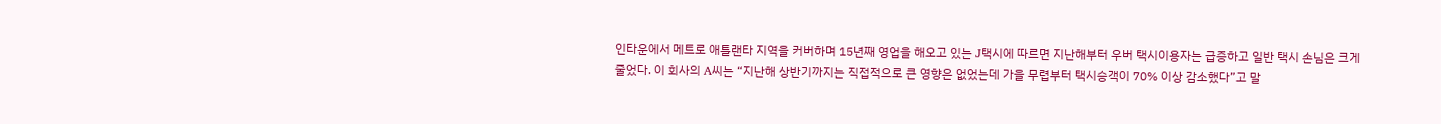인타운에서 메트로 애틀랜타 지역을 커버하며 15년째 영업을 해오고 있는 J택시에 따르면 지난해부터 우버 택시이용자는 급증하고 일반 택시 손님은 크게 줄었다. 이 회사의 A씨는 “지난해 상반기까지는 직접적으로 큰 영향은 없었는데 가을 무렵부터 택시승객이 70% 이상 감소했다”고 말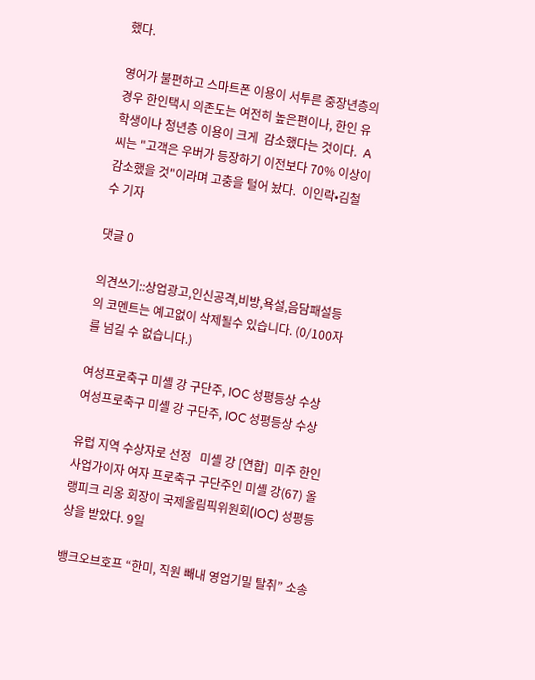했다.

영어가 불편하고 스마트폰 이용이 서투른 중장년층의 경우 한인택시 의존도는 여전히 높은편이나, 한인 유학생이나 청년층 이용이 크게  감소했다는 것이다.  A씨는 "고객은 우버가 등장하기 이전보다 70% 이상이 감소했을 것"이라며 고충을 털어 놨다.  이인락•김철수 기자

댓글 0

의견쓰기::상업광고,인신공격,비방,욕설,음담패설등의 코멘트는 예고없이 삭제될수 있습니다. (0/100자를 넘길 수 없습니다.)

여성프로축구 미셸 강 구단주, IOC 성평등상 수상
여성프로축구 미셸 강 구단주, IOC 성평등상 수상

유럽 지역 수상자로 선정   미셸 강 [연합]  미주 한인 사업가이자 여자 프로축구 구단주인 미셸 강(67) 올랭피크 리옹 회장이 국제올림픽위원회(IOC) 성평등상을 받았다. 9일

뱅크오브호프 “한미, 직원 빼내 영업기밀 탈취” 소송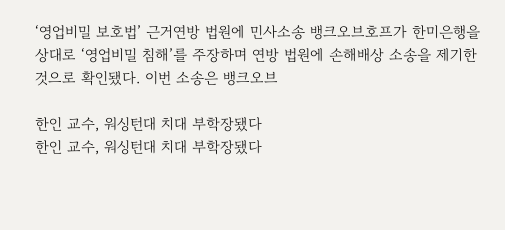‘영업비밀 보호법’ 근거연방 법원에 민사소송 뱅크오브호프가 한미은행을 상대로 ‘영업비밀 침해’를 주장하며 연방 법원에 손해배상 소송을 제기한 것으로 확인됐다. 이번 소송은 뱅크오브

한인 교수, 워싱턴대 치대 부학장됐다
한인 교수, 워싱턴대 치대 부학장됐다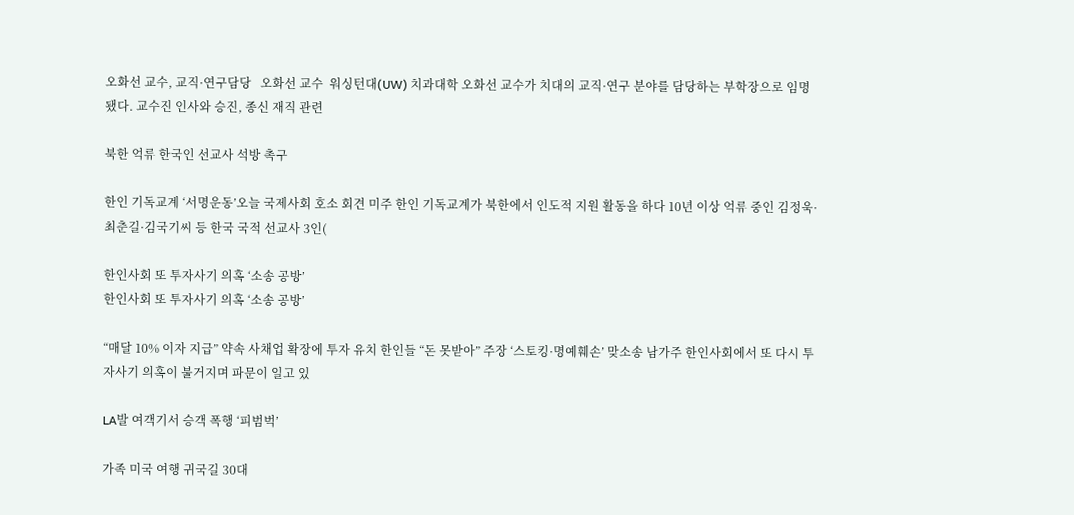오화선 교수, 교직·연구담당   오화선 교수  워싱턴대(UW) 치과대학 오화선 교수가 치대의 교직·연구 분야를 담당하는 부학장으로 임명됐다. 교수진 인사와 승진, 종신 재직 관련

북한 억류 한국인 선교사 석방 촉구

한인 기독교계 ‘서명운동’오늘 국제사회 호소 회견 미주 한인 기독교계가 북한에서 인도적 지원 활동을 하다 10년 이상 억류 중인 김정욱·최춘길·김국기씨 등 한국 국적 선교사 3인(

한인사회 또 투자사기 의혹 ‘소송 공방’
한인사회 또 투자사기 의혹 ‘소송 공방’

“매달 10% 이자 지급” 약속 사채업 확장에 투자 유치 한인들 “돈 못받아” 주장 ‘스토킹·명예훼손’ 맞소송 남가주 한인사회에서 또 다시 투자사기 의혹이 불거지며 파문이 일고 있

LA발 여객기서 승객 폭행 ‘피범벅’

가족 미국 여행 귀국길 30대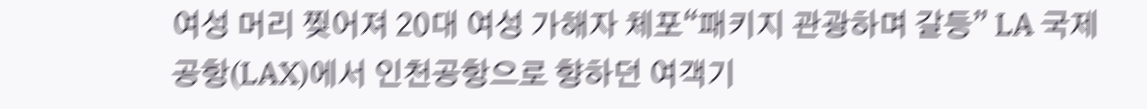여성 머리 찢어져 20대 여성 가해자 체포“패키지 관광하며 갈등” LA 국제공항(LAX)에서 인천공항으로 향하던 여객기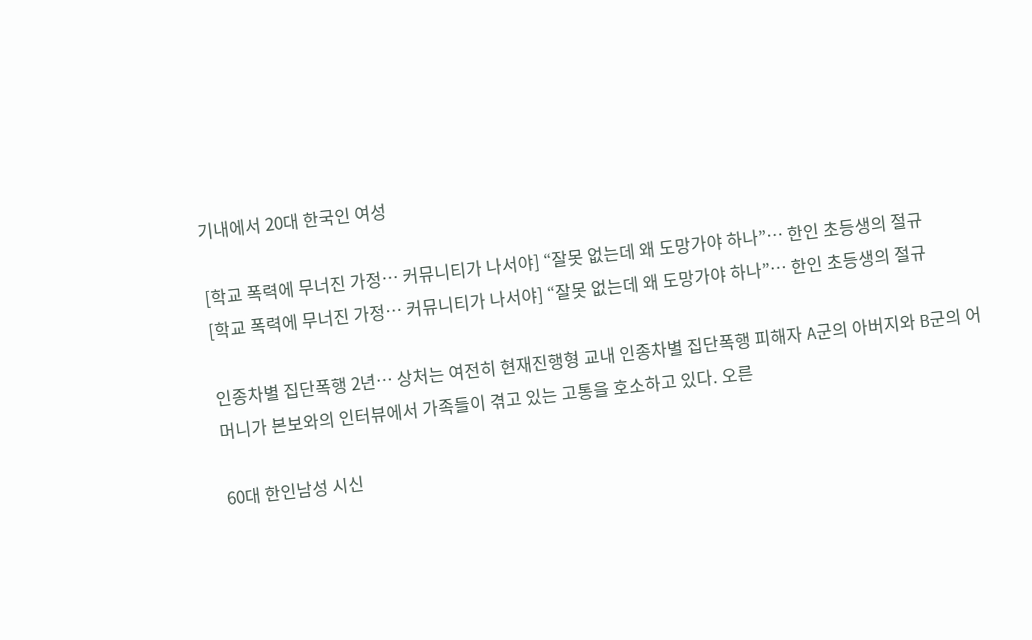기내에서 20대 한국인 여성

[학교 폭력에 무너진 가정… 커뮤니티가 나서야] “잘못 없는데 왜 도망가야 하나”… 한인 초등생의 절규
[학교 폭력에 무너진 가정… 커뮤니티가 나서야] “잘못 없는데 왜 도망가야 하나”… 한인 초등생의 절규

인종차별 집단폭행 2년… 상처는 여전히 현재진행형 교내 인종차별 집단폭행 피해자 A군의 아버지와 B군의 어머니가 본보와의 인터뷰에서 가족들이 겪고 있는 고통을 호소하고 있다. 오른

60대 한인남성 시신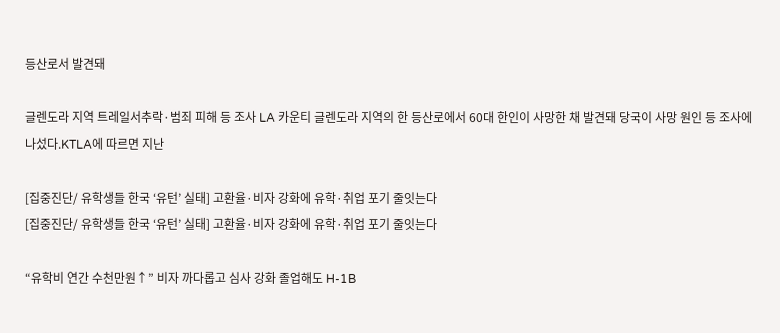등산로서 발견돼

글렌도라 지역 트레일서추락·범죄 피해 등 조사 LA 카운티 글렌도라 지역의 한 등산로에서 60대 한인이 사망한 채 발견돼 당국이 사망 원인 등 조사에 나섰다.KTLA에 따르면 지난

[집중진단/ 유학생들 한국 ‘유턴’ 실태] 고환율·비자 강화에 유학·취업 포기 줄잇는다
[집중진단/ 유학생들 한국 ‘유턴’ 실태] 고환율·비자 강화에 유학·취업 포기 줄잇는다

“유학비 연간 수천만원↑” 비자 까다롭고 심사 강화 졸업해도 H-1B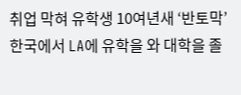취업 막혀 유학생 10여년새 ‘반토막’ 한국에서 LA에 유학을 와 대학을 졸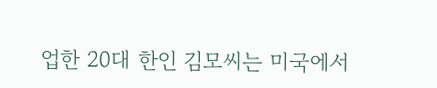업한 20대 한인 김모씨는 미국에서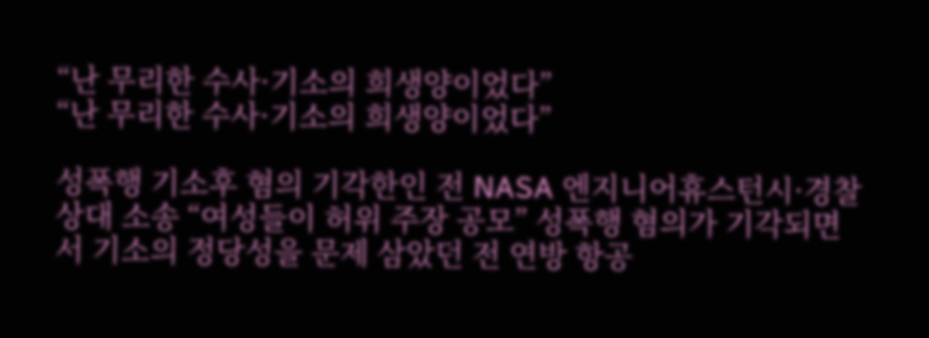“난 무리한 수사·기소의 희생양이었다”
“난 무리한 수사·기소의 희생양이었다”

성폭행 기소후 혐의 기각한인 전 NASA 엔지니어휴스턴시·경찰 상대 소송 “여성들이 허위 주장 공모” 성폭행 혐의가 기각되면서 기소의 정당성을 문제 삼았던 전 연방 항공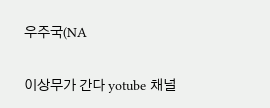우주국(NA

이상무가 간다 yotube 채널